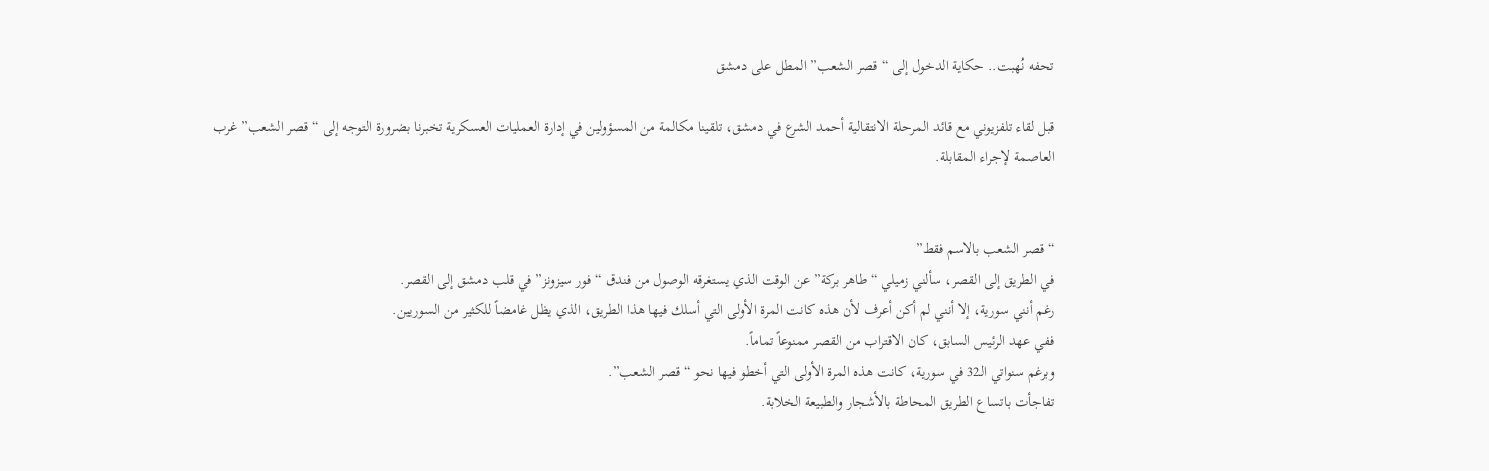تحفه نُهبت.. حكاية الدخول إلى “قصر الشعب” المطل على دمشق

قبل لقاء تلفزيوني مع قائد المرحلة الانتقالية أحمد الشرع في دمشق، تلقينا مكالمة من المسؤولين في إدارة العمليات العسكرية تخبرنا بضرورة التوجه إلى “قصر الشعب” غرب العاصمة لإجراء المقابلة.


“قصر الشعب بالاسم فقط”
في الطريق إلى القصر، سألني زميلي “طاهر بركة” عن الوقت الذي يستغرقه الوصول من فندق “فور سيزونز” في قلب دمشق إلى القصر.
رغم أنني سورية، إلا أنني لم أكن أعرف لأن هذه كانت المرة الأولى التي أسلك فيها هذا الطريق، الذي يظل غامضاً للكثير من السوريين.
ففي عهد الرئيس السابق، كان الاقتراب من القصر ممنوعاً تماماً.
وبرغم سنواتي الـ32 في سورية، كانت هذه المرة الأولى التي أخطو فيها نحو “قصر الشعب”.
تفاجأت باتساع الطريق المحاطة بالأشجار والطبيعة الخلابة.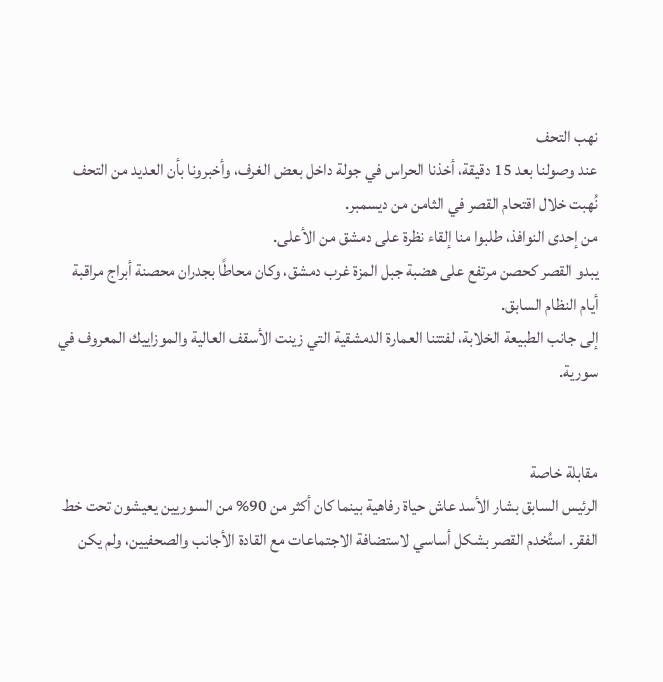نهب التحف
عند وصولنا بعد 15 دقيقة، أخذنا الحراس في جولة داخل بعض الغرف، وأخبرونا بأن العديد من التحف نُهبت خلال اقتحام القصر في الثامن من ديسمبر.
من إحدى النوافذ، طلبوا منا إلقاء نظرة على دمشق من الأعلى.
يبدو القصر كحصن مرتفع على هضبة جبل المزة غرب دمشق، وكان محاطًا بجدران محصنة أبراج مراقبة أيام النظام السابق.
إلى جانب الطبيعة الخلابة، لفتتنا العمارة الدمشقية التي زينت الأسقف العالية والموزاييك المعروف في سورية.


مقابلة خاصة
الرئيس السابق بشار الأسد عاش حياة رفاهية بينما كان أكثر من 90% من السوريين يعيشون تحت خط الفقر. استُخدم القصر بشكل أساسي لاستضافة الاجتماعات مع القادة الأجانب والصحفيين، ولم يكن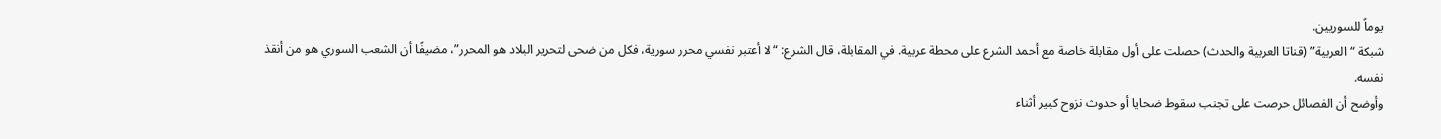يوماً للسوريين.
شبكة “العربية” (قناتا العربية والحدث) حصلت على أول مقابلة خاصة مع أحمد الشرع على محطة عربية. في المقابلة، قال الشرع: “لا أعتبر نفسي محرر سورية، فكل من ضحى لتحرير البلاد هو المحرر”، مضيفًا أن الشعب السوري هو من أنقذ نفسه.
وأوضح أن الفصائل حرصت على تجنب سقوط ضحايا أو حدوث نزوح كبير أثناء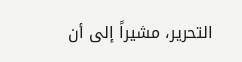التحرير، مشيراً إلى أن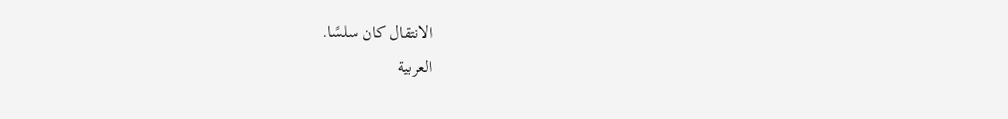الانتقال كان سلسًا.
العربية